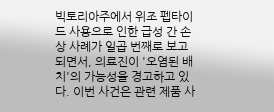빅토리아주에서 위조 펩타이드 사용으로 인한 급성 간 손상 사례가 일곱 번째로 보고되면서, 의료진이 '오염된 배치'의 가능성을 경고하고 있다. 이번 사건은 관련 제품 사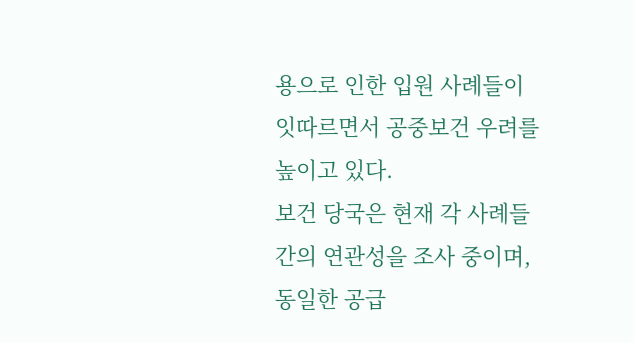용으로 인한 입원 사례들이 잇따르면서 공중보건 우려를 높이고 있다.
보건 당국은 현재 각 사례들 간의 연관성을 조사 중이며, 동일한 공급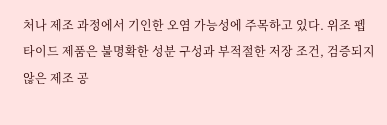처나 제조 과정에서 기인한 오염 가능성에 주목하고 있다. 위조 펩타이드 제품은 불명확한 성분 구성과 부적절한 저장 조건, 검증되지 않은 제조 공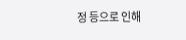정 등으로 인해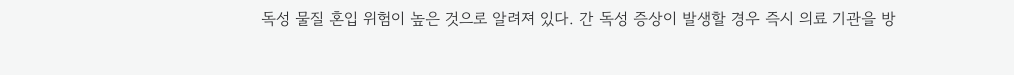독성 물질 혼입 위험이 높은 것으로 알려져 있다. 간 독성 증상이 발생할 경우 즉시 의료 기관을 방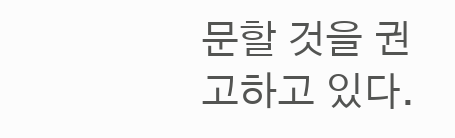문할 것을 권고하고 있다.